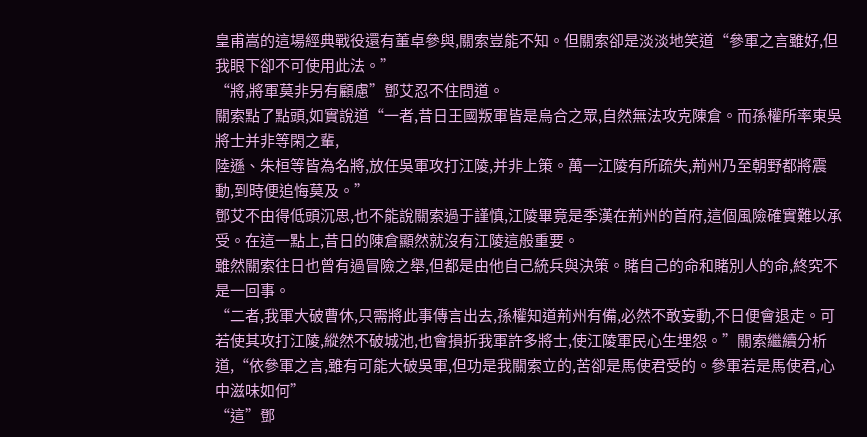皇甫嵩的這場經典戰役還有董卓參與,關索豈能不知。但關索卻是淡淡地笑道“參軍之言雖好,但我眼下卻不可使用此法。”
“將,將軍莫非另有顧慮”鄧艾忍不住問道。
關索點了點頭,如實說道“一者,昔日王國叛軍皆是烏合之眾,自然無法攻克陳倉。而孫權所率東吳將士并非等閑之輩,
陸遜、朱桓等皆為名將,放任吳軍攻打江陵,并非上策。萬一江陵有所疏失,荊州乃至朝野都將震動,到時便追悔莫及。”
鄧艾不由得低頭沉思,也不能說關索過于謹慎,江陵畢竟是季漢在荊州的首府,這個風險確實難以承受。在這一點上,昔日的陳倉顯然就沒有江陵這般重要。
雖然關索往日也曾有過冒險之舉,但都是由他自己統兵與決策。賭自己的命和賭別人的命,終究不是一回事。
“二者,我軍大破曹休,只需將此事傳言出去,孫權知道荊州有備,必然不敢妄動,不日便會退走。可若使其攻打江陵,縱然不破城池,也會損折我軍許多將士,使江陵軍民心生埋怨。”關索繼續分析道,“依參軍之言,雖有可能大破吳軍,但功是我關索立的,苦卻是馬使君受的。參軍若是馬使君,心中滋味如何”
“這”鄧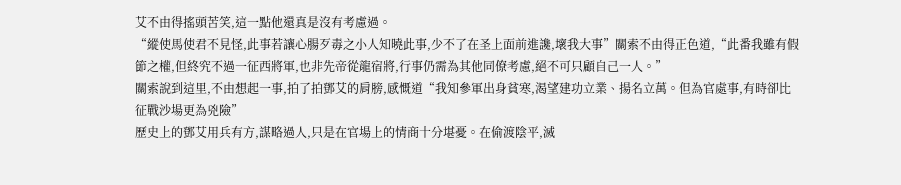艾不由得搖頭苦笑,這一點他還真是沒有考慮過。
“縱使馬使君不見怪,此事若讓心腸歹毒之小人知曉此事,少不了在圣上面前進讒,壞我大事”關索不由得正色道,“此番我雖有假節之權,但終究不過一征西將軍,也非先帝從龍宿將,行事仍需為其他同僚考慮,絕不可只顧自己一人。”
關索說到這里,不由想起一事,拍了拍鄧艾的肩膀,感慨道“我知參軍出身貧寒,渴望建功立業、揚名立萬。但為官處事,有時卻比征戰沙場更為兇險”
歷史上的鄧艾用兵有方,謀略過人,只是在官場上的情商十分堪憂。在偷渡陰平,滅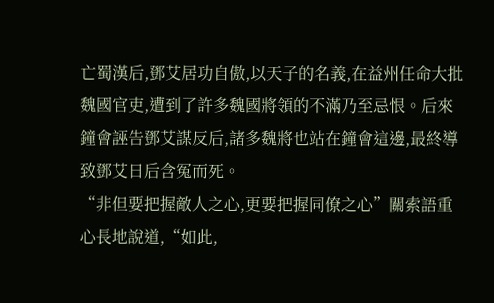亡蜀漢后,鄧艾居功自傲,以天子的名義,在益州任命大批魏國官吏,遭到了許多魏國將領的不滿乃至忌恨。后來鐘會誣告鄧艾謀反后,諸多魏將也站在鐘會這邊,最終導致鄧艾日后含冤而死。
“非但要把握敵人之心,更要把握同僚之心”關索語重心長地說道,“如此,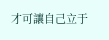才可讓自己立于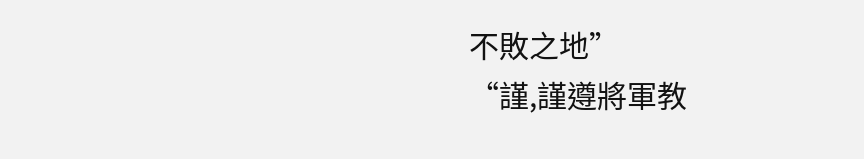不敗之地”
“謹,謹遵將軍教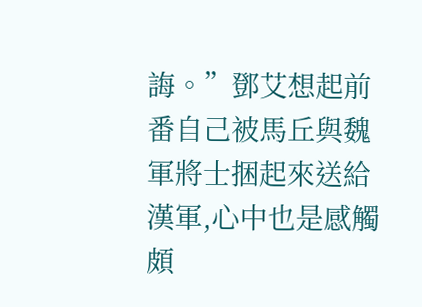誨。”鄧艾想起前番自己被馬丘與魏軍將士捆起來送給漢軍,心中也是感觸頗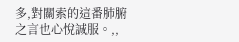多,對關索的這番肺腑之言也心悅誠服。,,